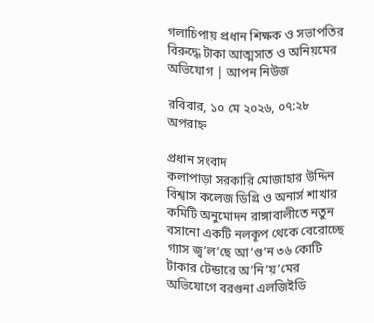গলাচিপায় প্রধান শিক্ষক ও সভাপতির বিরুদ্ধে টাকা আত্মসাত ও অনিয়মের অভিযোগ | আপন নিউজ

রবিবার, ১০ মে ২০২৬, ০৭:২৮ অপরাহ্ন

প্রধান সংবাদ
কলাপাড়া সরকারি মোজাহার উদ্দিন বিশ্বাস কলেজ ডিগ্রি ও অনার্স শাখার কমিটি অনুমোদন রাঙ্গাবালীতে নতুন বসানো একটি নলকূপ থেকে বেরোচ্ছে গ্যাস জ্ব’ল’ছে আ’গু’ন ৩৬ কোটি টাকার টেন্ডারে অ’নি’য়’মের অভিযোগে বরগুনা এলজিইডি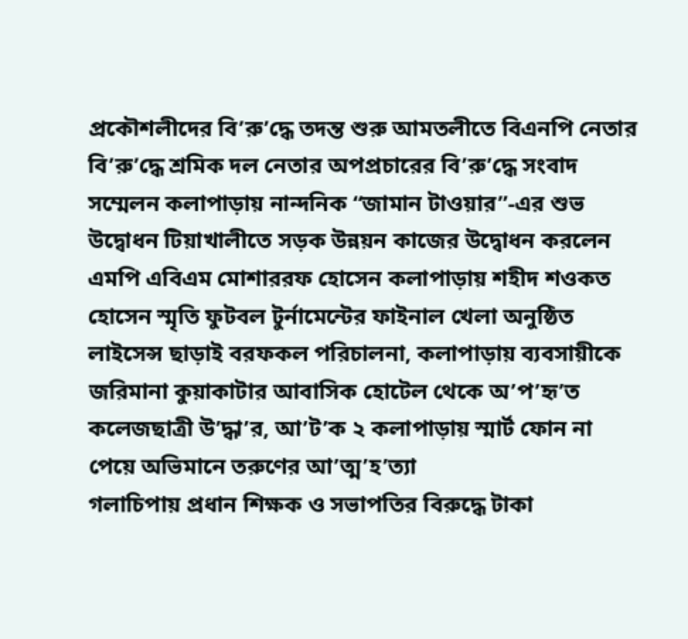প্রকৌশলীদের বি’রু’দ্ধে তদন্ত শুরু আমতলীতে বিএনপি নেতার বি’রু’দ্ধে শ্রমিক দল নেতার অপপ্রচারের বি’রু’দ্ধে সংবাদ সম্মেলন কলাপাড়ায় নান্দনিক “জামান টাওয়ার”-এর শুভ উদ্বোধন টিয়াখালীতে সড়ক উন্নয়ন কাজের উদ্বোধন করলেন এমপি এবিএম মোশাররফ হোসেন কলাপাড়ায় শহীদ শ‌ওকত হোসেন স্মৃতি ফুটবল টুর্নামেন্টের ফাইনাল খেলা অনুষ্ঠিত লাইসেন্স ছাড়াই বরফকল পরিচালনা, কলাপাড়ায় ব্যবসায়ীকে জরিমানা কুয়াকাটার আবাসিক হোটেল থেকে অ’প’হৃ’ত কলেজছাত্রী উ’দ্ধা’র, আ’ট’ক ২ কলাপাড়ায় স্মার্ট ফোন না পেয়ে অভিমানে তরুণের আ’ত্ম’হ’ত্যা
গলাচিপায় প্রধান শিক্ষক ও সভাপতির বিরুদ্ধে টাকা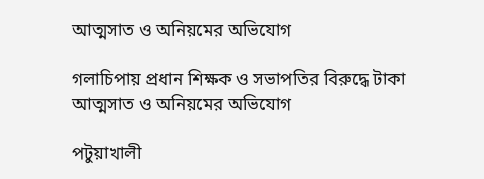আত্মসাত ও অনিয়মের অভিযোগ

গলাচিপায় প্রধান শিক্ষক ও সভাপতির বিরুদ্ধে টাকা আত্মসাত ও অনিয়মের অভিযোগ

পটুয়াখালী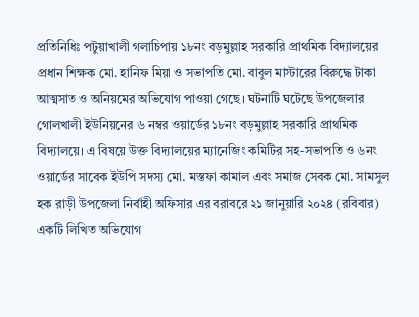প্রতিনিধিঃ পটুয়াখালী গলাচিপায় ১৮নং বড়মুল্লাহ সরকারি প্রাথমিক বিদ্যালয়ের প্রধান শিক্ষক মো. হানিফ মিয়া ও সভাপতি মো. বাবুল মাস্টারের বিরুদ্ধে টাকা আত্মসাত ও অনিয়মের অভিযোগ পাওয়া গেছে। ঘটনাটি ঘটেছে উপজেলার গোলখালী ইউনিয়নের ৬ নম্বর ওয়ার্ডের ১৮নং বড়মুল্লাহ সরকারি প্রাথমিক বিদ্যালয়ে। এ বিষয়ে উক্ত বিদ্যালয়ের ম্যানেজিং কমিটির সহ-সভাপতি ও ৬নং ওয়ার্ডের সাবেক ইউপি সদস্য মো. মস্তফা কামাল এবং সমাজ সেবক মো. সামসুল হক রাড়ী উপজেলা নির্বাহী অফিসার এর বরাবরে ২১ জানুয়ারি ২০২৪ (রবিবার) একটি লিখিত অভিযোগ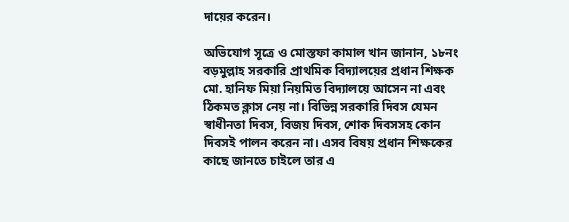দায়ের করেন।

অভিযোগ সূত্রে ও মোস্তফা কামাল খান জানান, ১৮নং বড়মুল্লাহ সরকারি প্রাথমিক বিদ্যালয়ের প্রধান শিক্ষক মো. হানিফ মিয়া নিয়মিত বিদ্যালয়ে আসেন না এবং ঠিকমত ক্লাস নেয় না। বিভিন্ন সরকারি দিবস যেমন স্বাধীনতা দিবস, বিজয় দিবস, শোক দিবসসহ কোন দিবসই পালন করেন না। এসব বিষয় প্রধান শিক্ষকের কাছে জানতে চাইলে তার এ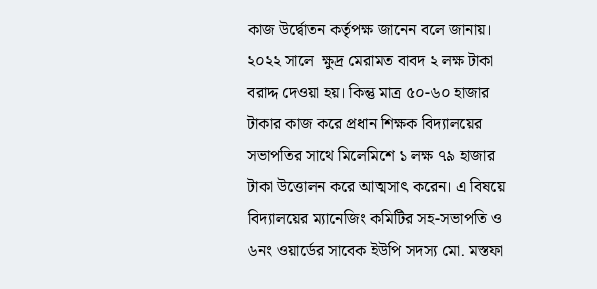কাজ উর্দ্বোতন কর্তৃপক্ষ জানেন বলে জানায়। ২০২২ সালে  ক্ষুদ্র মেরামত বাবদ ২ লক্ষ টাকা বরাদ্দ দেওয়া হয়। কিন্তু মাত্র ৫০-৬০ হাজার টাকার কাজ করে প্রধান শিক্ষক বিদ্যালয়ের সভাপতির সাথে মিলেমিশে ১ লক্ষ ৭৯ হাজার টাকা উত্তোলন করে আত্মসাৎ করেন। এ বিষয়ে বিদ্যালয়ের ম্যানেজিং কমিটির সহ-সভাপতি ও ৬নং ওয়ার্ডের সাবেক ইউপি সদস্য মো. মস্তফা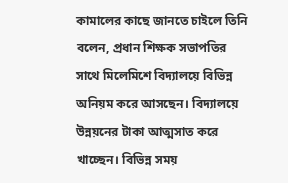কামালের কাছে জানতে চাইলে তিনি বলেন, প্রধান শিক্ষক সভাপতির সাথে মিলেমিশে বিদ্যালয়ে বিভিন্ন অনিয়ম করে আসছেন। বিদ্যালয়ে উন্নয়নের টাকা আত্মসাত করে খাচ্ছেন। বিভিন্ন সময়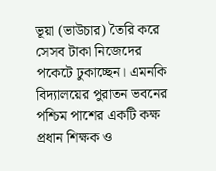ভূয়া (ভাউচার) তৈরি করে সেসব টাকা নিজেদের পকেটে ঢুকাচ্ছেন। এমনকি বিদ্যালয়ের পুরাতন ভবনের পশ্চিম পাশের একটি কক্ষ প্রধান শিক্ষক ও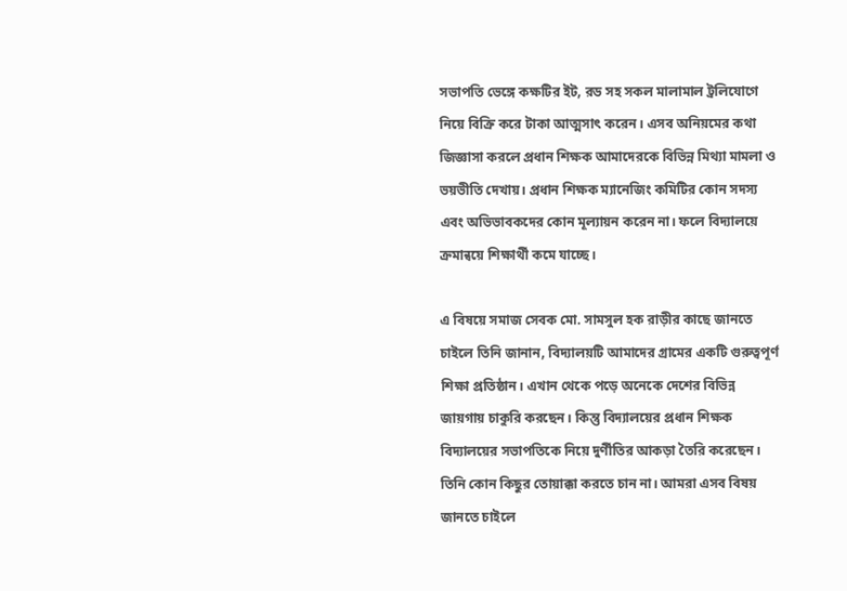সভাপতি ভেঙ্গে কক্ষটির ইট, রড সহ সকল মালামাল ট্রলিযোগে নিয়ে বিক্রি করে টাকা আত্মসাৎ করেন। এসব অনিয়মের কথা জিজ্ঞাসা করলে প্রধান শিক্ষক আমাদেরকে বিভিন্ন মিথ্যা মামলা ও ভয়ভীতি দেখায়। প্রধান শিক্ষক ম্যানেজিং কমিটির কোন সদস্য এবং অভিভাবকদের কোন মূল্যায়ন করেন না। ফলে বিদ্যালয়ে ক্রমান্বয়ে শিক্ষার্থী কমে যাচ্ছে।

এ বিষয়ে সমাজ সেবক মো. সামসুল হক রাড়ীর কাছে জানতে চাইলে তিনি জানান, বিদ্যালয়টি আমাদের গ্রামের একটি গুরুত্বপূর্ণ শিক্ষা প্রতিষ্ঠান। এখান থেকে পড়ে অনেকে দেশের বিভিন্ন জায়গায় চাকুরি করছেন। কিন্তু বিদ্যালয়ের প্রধান শিক্ষক বিদ্যালয়ের সভাপতিকে নিয়ে দুর্ণীতির আকড়া তৈরি করেছেন। তিনি কোন কিছুর তোয়াক্কা করতে চান না। আমরা এসব বিষয় জানতে চাইলে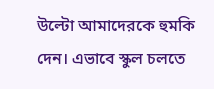উল্টো আমাদেরকে হুমকি দেন। এভাবে স্কুল চলতে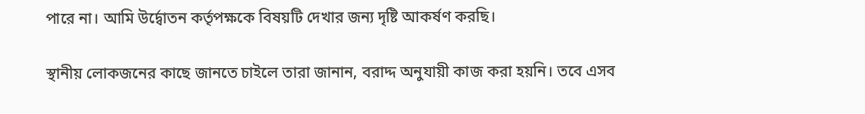পারে না। আমি উর্দ্বোতন কর্তৃপক্ষকে বিষয়টি দেখার জন্য দৃষ্টি আকর্ষণ করছি।

স্থানীয় লোকজনের কাছে জানতে চাইলে তারা জানান, বরাদ্দ অনুযায়ী কাজ করা হয়নি। তবে এসব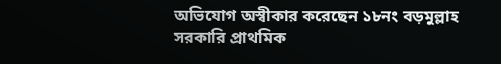অভিযোগ অস্বীকার করেছেন ১৮নং বড়মুল্লাহ সরকারি প্রাথমিক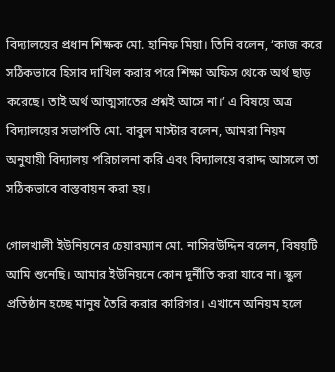বিদ্যালয়ের প্রধান শিক্ষক মো. হানিফ মিয়া। তিনি বলেন, ‘কাজ করে সঠিকভাবে হিসাব দাখিল করার পরে শিক্ষা অফিস থেকে অর্থ ছাড় করেছে। তাই অর্থ আত্মসাতের প্রশ্নই আসে না।’ এ বিষয়ে অত্র বিদ্যালয়ের সভাপতি মো. বাবুল মাস্টার বলেন, আমরা নিয়ম অনুযায়ী বিদ্যালয় পরিচালনা করি এবং বিদ্যালয়ে বরাদ্দ আসলে তা সঠিকভাবে বাস্তবায়ন করা হয়।

গোলখালী ইউনিয়নের চেয়ারম্যান মো. নাসিরউদ্দিন বলেন, বিষয়টি আমি শুনেছি। আমার ইউনিয়নে কোন দূর্নীতি করা যাবে না। স্কুল প্রতিষ্ঠান হচ্ছে মানুষ তৈরি করার কারিগর। এখানে অনিয়ম হলে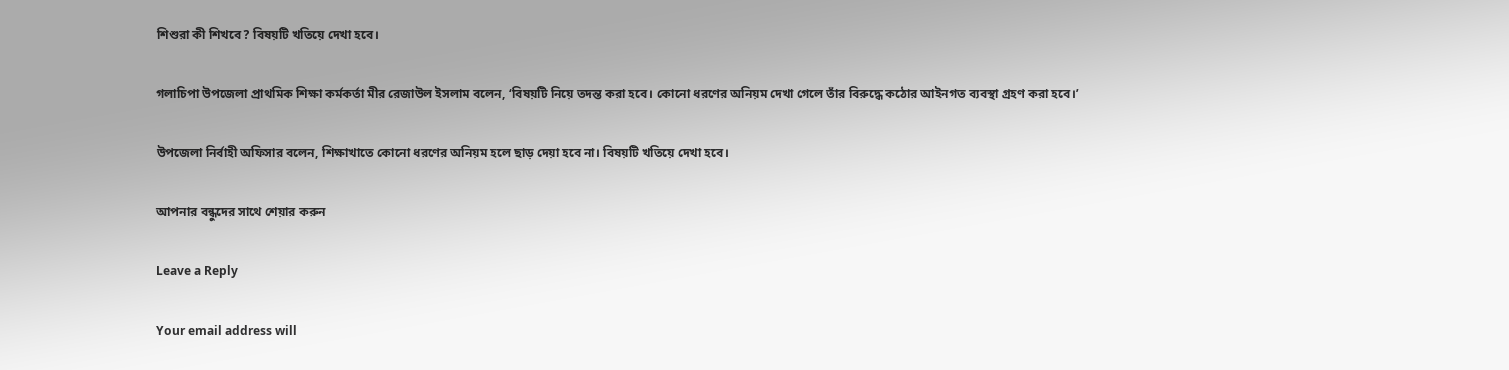শিশুরা কী শিখবে? বিষয়টি খতিয়ে দেখা হবে।

গলাচিপা উপজেলা প্রাথমিক শিক্ষা কর্মকর্তা মীর রেজাউল ইসলাম বলেন, ‘বিষয়টি নিয়ে তদন্ত করা হবে। কোনো ধরণের অনিয়ম দেখা গেলে তাঁর বিরুদ্ধে কঠোর আইনগত ব্যবস্থা গ্রহণ করা হবে।’

উপজেলা নির্বাহী অফিসার বলেন, শিক্ষাখাতে কোনো ধরণের অনিয়ম হলে ছাড় দেয়া হবে না। বিষয়টি খতিয়ে দেখা হবে।

আপনার বন্ধুদের সাথে শেয়ার করুন

Leave a Reply

Your email address will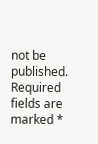not be published. Required fields are marked *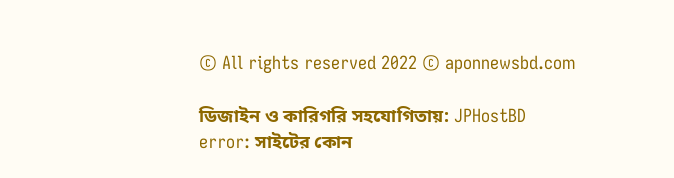© All rights reserved 2022 © aponnewsbd.com

ডিজাইন ও কারিগরি সহযোগিতায়: JPHostBD
error: সাইটের কোন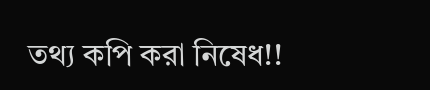তথ্য কপি করা নিষেধ!!